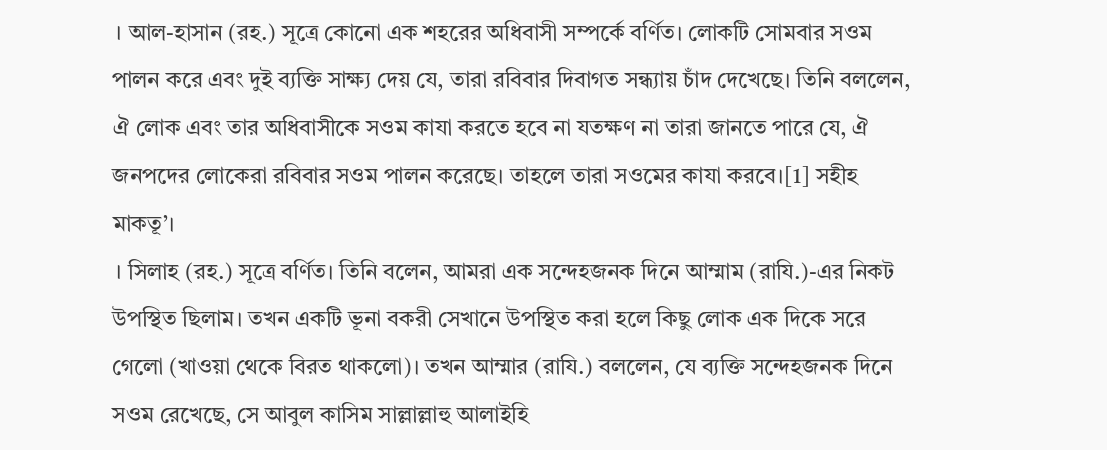। আল-হাসান (রহ.) সূত্রে কোনো এক শহরের অধিবাসী সম্পর্কে বর্ণিত। লোকটি সোমবার সওম পালন করে এবং দুই ব্যক্তি সাক্ষ্য দেয় যে, তারা রবিবার দিবাগত সন্ধ্যায় চাঁদ দেখেছে। তিনি বললেন, ঐ লোক এবং তার অধিবাসীকে সওম কাযা করতে হবে না যতক্ষণ না তারা জানতে পারে যে, ঐ জনপদের লোকেরা রবিবার সওম পালন করেছে। তাহলে তারা সওমের কাযা করবে।[1] সহীহ মাকতূ’।
। সিলাহ (রহ.) সূত্রে বর্ণিত। তিনি বলেন, আমরা এক সন্দেহজনক দিনে আম্মাম (রাযি.)-এর নিকট উপস্থিত ছিলাম। তখন একটি ভূনা বকরী সেখানে উপস্থিত করা হলে কিছু লোক এক দিকে সরে গেলো (খাওয়া থেকে বিরত থাকলো)। তখন আম্মার (রাযি.) বললেন, যে ব্যক্তি সন্দেহজনক দিনে সওম রেখেছে, সে আবুল কাসিম সাল্লাল্লাহু আলাইহি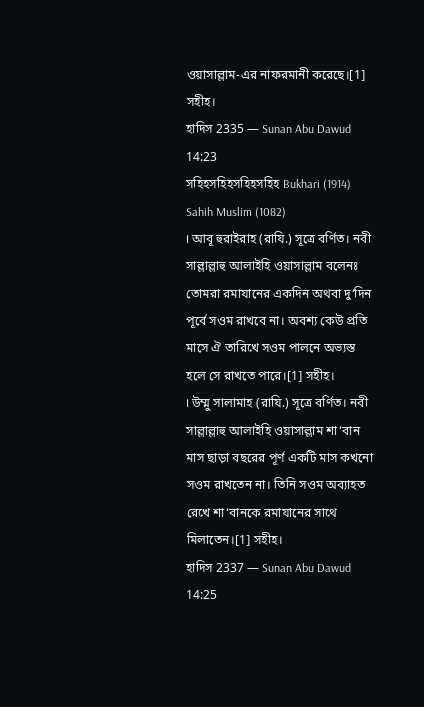ওয়াসাল্লাম-এর নাফরমানী করেছে।[1] সহীহ।
হাদিস 2335 — Sunan Abu Dawud 14:23
সহিহসহিহসহিহসহিহ Bukhari (1914) Sahih Muslim (1082)
। আবূ হুরাইরাহ (রাযি.) সূত্রে বর্ণিত। নবী সাল্লাল্লাহু আলাইহি ওয়াসাল্লাম বলেনঃ তোমরা রমাযানের একদিন অথবা দু‘দিন পূর্বে সওম রাখবে না। অবশ্য কেউ প্রতি মাসে ঐ তারিখে সওম পালনে অভ্যস্ত হলে সে রাখতে পারে।[1] সহীহ।
। উম্মু সালামাহ (রাযি.) সূত্রে বর্ণিত। নবী সাল্লাল্লাহু আলাইহি ওয়াসাল্লাম শা‘বান মাস ছাড়া বছরের পূর্ণ একটি মাস কখনো সওম রাখতেন না। তিনি সওম অব্যাহত রেখে শা‘বানকে রমাযানের সাথে মিলাতেন।[1] সহীহ।
হাদিস 2337 — Sunan Abu Dawud 14:25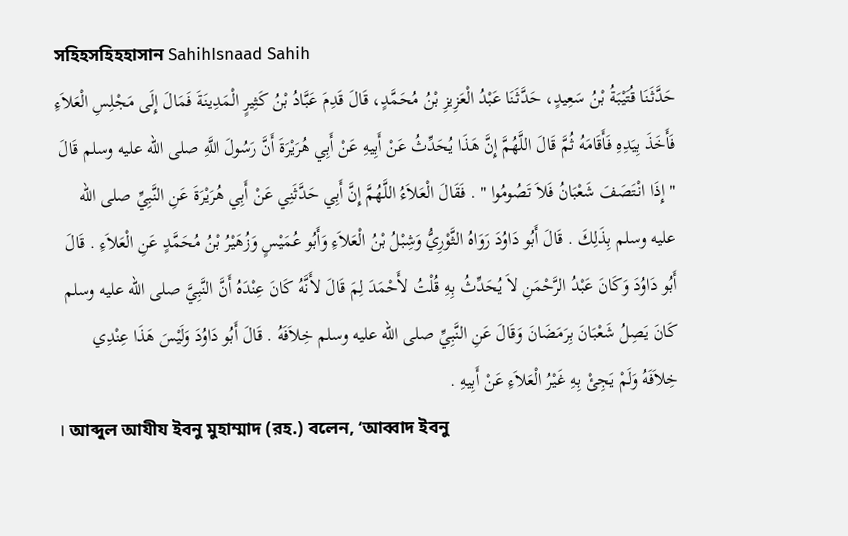সহিহসহিহহাসান SahihIsnaad Sahih
حَدَّثَنَا قُتَيْبَةُ بْنُ سَعِيدٍ، حَدَّثَنَا عَبْدُ الْعَزِيزِ بْنُ مُحَمَّدٍ، قَالَ قَدِمَ عَبَّادُ بْنُ كَثِيرٍ الْمَدِينَةَ فَمَالَ إِلَى مَجْلِسِ الْعَلاَءِ فَأَخَذَ بِيَدِهِ فَأَقَامَهُ ثُمَّ قَالَ اللَّهُمَّ إِنَّ هَذَا يُحَدِّثُ عَنْ أَبِيهِ عَنْ أَبِي هُرَيْرَةَ أَنَّ رَسُولَ اللَّهِ صلى الله عليه وسلم قَالَ " إِذَا انْتَصَفَ شَعْبَانُ فَلاَ تَصُومُوا " . فَقَالَ الْعَلاَءُ اللَّهُمَّ إِنَّ أَبِي حَدَّثَنِي عَنْ أَبِي هُرَيْرَةَ عَنِ النَّبِيِّ صلى الله عليه وسلم بِذَلِكَ . قَالَ أَبُو دَاوُدَ رَوَاهُ الثَّوْرِيُّ وَشِبْلُ بْنُ الْعَلاَءِ وَأَبُو عُمَيْسٍ وَزُهَيْرُ بْنُ مُحَمَّدٍ عَنِ الْعَلاَءِ . قَالَ أَبُو دَاوُدَ وَكَانَ عَبْدُ الرَّحْمَنِ لاَ يُحَدِّثُ بِهِ قُلْتُ لأَحْمَدَ لِمَ قَالَ لأَنَّهُ كَانَ عِنْدَهُ أَنَّ النَّبِيَّ صلى الله عليه وسلم كَانَ يَصِلُ شَعْبَانَ بِرَمَضَانَ وَقَالَ عَنِ النَّبِيِّ صلى الله عليه وسلم خِلاَفَهُ . قَالَ أَبُو دَاوُدَ وَلَيْسَ هَذَا عِنْدِي خِلاَفَهُ وَلَمْ يَجِئْ بِهِ غَيْرُ الْعَلاَءِ عَنْ أَبِيهِ .
। আব্দুল আযীয ইবনু মুহাম্মাদ (রহ.) বলেন, ‘আব্বাদ ইবনু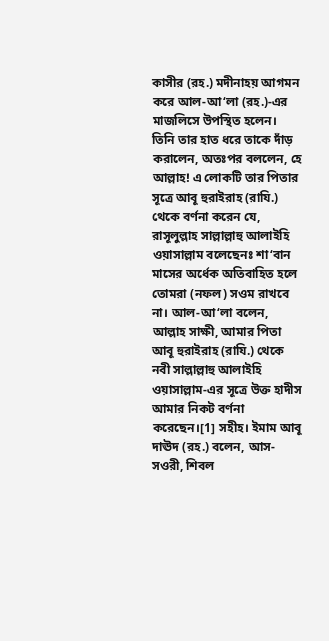কাসীর (রহ.) মদীনাহয় আগমন করে আল-আ‘লা (রহ.)-এর মাজলিসে উপস্থিত হলেন। তিনি তার হাত ধরে তাকে দাঁড় করালেন, অতঃপর বললেন, হে আল্লাহ! এ লোকটি তার পিতার সূত্রে আবূ হুরাইরাহ (রাযি.) থেকে বর্ণনা করেন যে, রাসূলুল্লাহ সাল্লাল্লাহু আলাইহি ওয়াসাল্লাম বলেছেনঃ শা‘বান মাসের অর্ধেক অতিবাহিত হলে তোমরা (নফল) সওম রাখবে না। আল-আ‘লা বলেন, আল্লাহ সাক্ষী, আমার পিতা আবূ হুরাইরাহ (রাযি.) থেকে নবী সাল্লাল্লাহু আলাইহি ওয়াসাল্লাম-এর সূত্রে উক্ত হাদীস আমার নিকট বর্ণনা করেছেন।[1] সহীহ। ইমাম আবূ দাঊদ (রহ.) বলেন, আস-সওরী, শিবল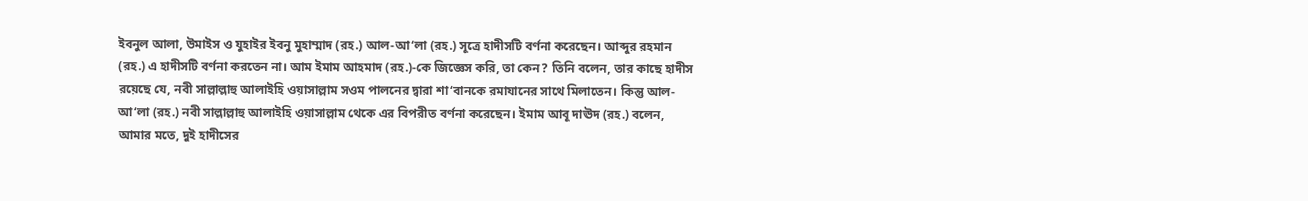ইবনুল আলা, উমাইস ও যুহাইর ইবনু মুহাম্মাদ (রহ.) আল-আ‘লা (রহ.) সূত্রে হাদীসটি বর্ণনা করেছেন। আব্দুর রহমান (রহ.) এ হাদীসটি বর্ণনা করতেন না। আম ইমাম আহমাদ (রহ.)-কে জিজ্ঞেস করি, তা কেন? তিনি বলেন, তার কাছে হাদীস রয়েছে যে, নবী সাল্লাল্লাহু আলাইহি ওয়াসাল্লাম সওম পালনের দ্বারা শা‘বানকে রমাযানের সাথে মিলাতেন। কিন্তু আল-আ‘লা (রহ.) নবী সাল্লাল্লাহু আলাইহি ওয়াসাল্লাম থেকে এর বিপরীত বর্ণনা করেছেন। ইমাম আবূ দাঊদ (রহ.) বলেন, আমার মতে, দুই হাদীসের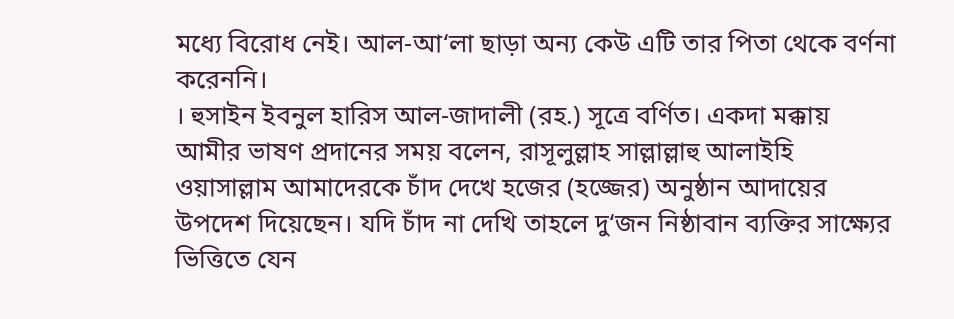মধ্যে বিরোধ নেই। আল-আ‘লা ছাড়া অন্য কেউ এটি তার পিতা থেকে বর্ণনা করেননি।
। হুসাইন ইবনুল হারিস আল-জাদালী (রহ.) সূত্রে বর্ণিত। একদা মক্কায় আমীর ভাষণ প্রদানের সময় বলেন, রাসূলুল্লাহ সাল্লাল্লাহু আলাইহি ওয়াসাল্লাম আমাদেরকে চাঁদ দেখে হজের (হজ্জের) অনুষ্ঠান আদায়ের উপদেশ দিয়েছেন। যদি চাঁদ না দেখি তাহলে দু‘জন নিষ্ঠাবান ব্যক্তির সাক্ষ্যের ভিত্তিতে যেন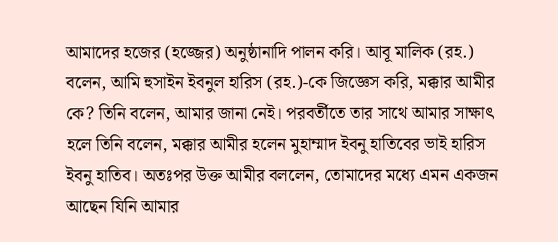আমাদের হজের (হজ্জের) অনুষ্ঠানাদি পালন করি। আবূ মালিক (রহ.) বলেন, আমি হুসাইন ইবনুল হারিস (রহ.)-কে জিজ্ঞেস করি, মক্কার আমীর কে? তিনি বলেন, আমার জানা নেই। পরবর্তীতে তার সাথে আমার সাক্ষাৎ হলে তিনি বলেন, মক্কার আমীর হলেন মুহাম্মাদ ইবনু হাতিবের ভাই হারিস ইবনু হাতিব। অতঃপর উক্ত আমীর বললেন, তোমাদের মধ্যে এমন একজন আছেন যিনি আমার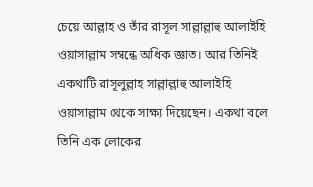চেয়ে আল্লাহ ও তাঁর রাসূল সাল্লাল্লাহু আলাইহি ওয়াসাল্লাম সম্বন্ধে অধিক জ্ঞাত। আর তিনিই একথাটি রাসূলুল্লাহ সাল্লাল্লাহু আলাইহি ওয়াসাল্লাম থেকে সাক্ষ্য দিয়েছেন। একথা বলে তিনি এক লোকের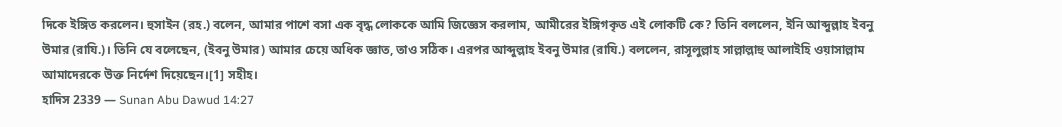দিকে ইঙ্গিত করলেন। হুসাইন (রহ.) বলেন, আমার পাশে বসা এক বৃদ্ধ লোককে আমি জিজ্ঞেস করলাম, আমীরের ইঙ্গিগকৃত এই লোকটি কে? তিনি বললেন, ইনি আব্দুল্লাহ ইবনু উমার (রাযি.)। তিনি যে বলেছেন, (ইবনু উমার) আমার চেয়ে অধিক জ্ঞাত, তাও সঠিক। এরপর আব্দুল্লাহ ইবনু উমার (রাযি.) বললেন, রাসূলুল্লাহ সাল্লাল্লাহু আলাইহি ওয়াসাল্লাম আমাদেরকে উক্ত নির্দেশ দিয়েছেন।[1] সহীহ।
হাদিস 2339 — Sunan Abu Dawud 14:27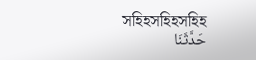সহিহসহিহসহিহ
حَدَّثَنَا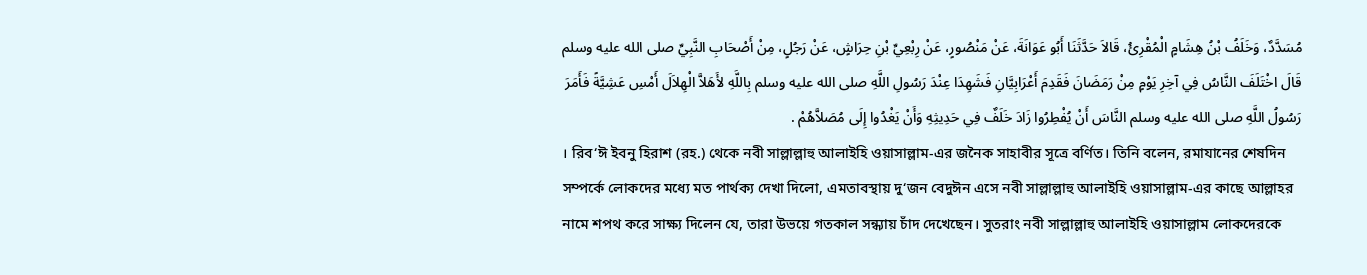مُسَدَّدٌ، وَخَلَفُ بْنُ هِشَامٍ الْمُقْرِئُ، قَالاَ حَدَّثَنَا أَبُو عَوَانَةَ، عَنْ مَنْصُورٍ، عَنْ رِبْعِيِّ بْنِ حِرَاشٍ، عَنْ رَجُلٍ، مِنْ أَصْحَابِ النَّبِيِّ صلى الله عليه وسلم قَالَ اخْتَلَفَ النَّاسُ فِي آخِرِ يَوْمٍ مِنْ رَمَضَانَ فَقَدِمَ أَعْرَابِيَّانِ فَشَهِدَا عِنْدَ رَسُولِ اللَّهِ صلى الله عليه وسلم بِاللَّهِ لأَهَلاَّ الْهِلاَلَ أَمْسِ عَشِيَّةً فَأَمَرَ رَسُولُ اللَّهِ صلى الله عليه وسلم النَّاسَ أَنْ يُفْطِرُوا زَادَ خَلَفٌ فِي حَدِيثِهِ وَأَنْ يَغْدُوا إِلَى مُصَلاَّهُمْ .
। রিব‘ঈ ইবনু হিরাশ (রহ.) থেকে নবী সাল্লাল্লাহু আলাইহি ওয়াসাল্লাম-এর জনৈক সাহাবীর সূত্রে বর্ণিত। তিনি বলেন, রমাযানের শেষদিন সম্পর্কে লোকদের মধ্যে মত পার্থক্য দেখা দিলো, এমতাবস্থায় দু‘জন বেদুঈন এসে নবী সাল্লাল্লাহু আলাইহি ওয়াসাল্লাম-এর কাছে আল্লাহর নামে শপথ করে সাক্ষ্য দিলেন যে, তারা উভয়ে গতকাল সন্ধ্যায় চাঁদ দেখেছেন। সুতরাং নবী সাল্লাল্লাহু আলাইহি ওয়াসাল্লাম লোকদেরকে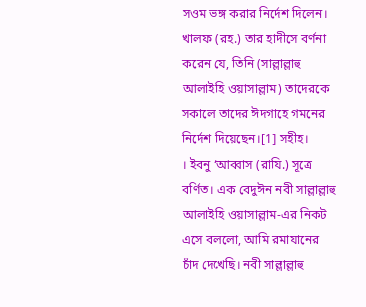সওম ভঙ্গ করার নির্দেশ দিলেন। খালফ (রহ.) তার হাদীসে বর্ণনা করেন যে, তিনি (সাল্লাল্লাহু আলাইহি ওয়াসাল্লাম) তাদেরকে সকালে তাদের ঈদগাহে গমনের নির্দেশ দিয়েছেন।[1] সহীহ।
। ইবনু ‘আব্বাস (রাযি.) সূত্রে বর্ণিত। এক বেদুঈন নবী সাল্লাল্লাহু আলাইহি ওয়াসাল্লাম-এর নিকট এসে বললো, আমি রমাযানের চাঁদ দেখেছি। নবী সাল্লাল্লাহু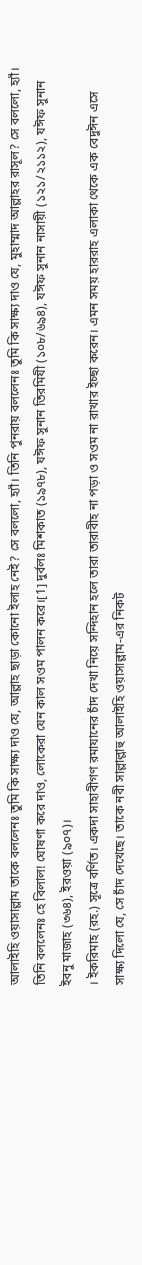আলাইহি ওয়াসাল্লাম তাকে বললেনঃ তুমি কি সাক্ষ্য দাও যে, আল্লাহ ছাড়া কোনো ইলাহ নেই? সে বললো, হ্যাঁ। তিনি পুনরায় বললেনঃ তুমি কি সাক্ষ্য দাও যে, মুহাম্মাদ আল্লাহর রাসূল? সে বললো, হ্যাঁ। তিনি বললেনঃ হে বিলাল! ঘোষণা করে দাও, লোকেরা যেন কাল সওম পালন করে।[1] দুর্বলঃ মিশকাত (১৯৭৮), যঈফ সুনান তিরমিযী (১০৮/৬৯৪), যঈফ সুনান নাসায়ী (১২১/২১১২), যঈফ সুনান ইবনু মাজাহ (৩৬৪), ইরওয়া (৯০৭)।
। ইকরিমাহ (রহ.) সূত্রে বর্ণিত। একদা সাহাবীগণ রমাযানের চাঁদ দেখা নিয়ে সন্দিহান হলে তারা তারাবীহ না পড়া ও সওম না রাখার ইচ্ছা করেন। এমন সময় হাররাহ এলাকা থেকে এক বেদুঈন এসে সাক্ষ্য দিলো যে, সে চাঁদ দেখেছে। তাকে নবী সাল্লাল্লাহু আলাইহি ওয়াসাল্লাম-এর নিকট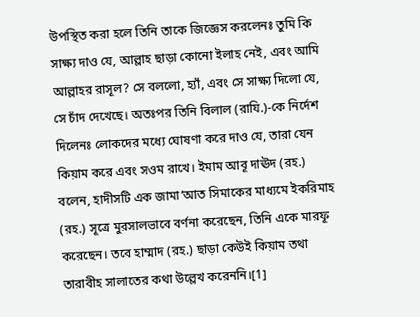উপস্থিত করা হলে তিনি তাকে জিজ্ঞেস করলেনঃ তুমি কি সাক্ষ্য দাও যে, আল্লাহ ছাড়া কোনো ইলাহ নেই, এবং আমি আল্লাহর রাসূল? সে বললো, হ্যাঁ, এবং সে সাক্ষ্য দিলো যে, সে চাঁদ দেখেছে। অতঃপর তিনি বিলাল (রাযি.)-কে নির্দেশ দিলেনঃ লোকদের মধ্যে ঘোষণা করে দাও যে, তারা যেন কিয়াম করে এবং সওম রাখে। ইমাম আবূ দাঊদ (রহ.) বলেন, হাদীসটি এক জামা‘আত সিমাকের মাধ্যমে ইকরিমাহ (রহ.) সূত্রে মুরসালভাবে বর্ণনা করেছেন, তিনি একে মারফূ করেছেন। তবে হাম্মাদ (রহ.) ছাড়া কেউই কিয়াম তথা তারাবীহ সালাতের কথা উল্লেখ করেননি।[1]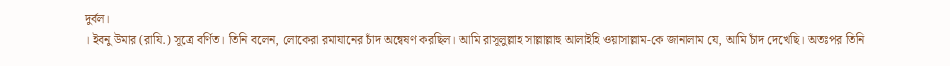দুর্বল।
। ইবনু উমার (রাযি.) সূত্রে বর্ণিত। তিনি বলেন, লোকেরা রমাযানের চাঁদ অন্বেষণ করছিল। আমি রাসূলুল্লাহ সাল্লাল্লাহু আলাইহি ওয়াসাল্লাম-কে জানালাম যে, আমি চাঁদ দেখেছি। অতঃপর তিনি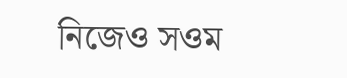নিজেও সওম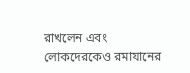রাখলেন এবং লোকদেরকেও রমাযানের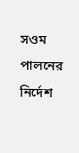সওম পালনের নির্দেশ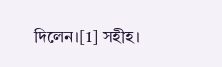দিলেন।[1] সহীহ।